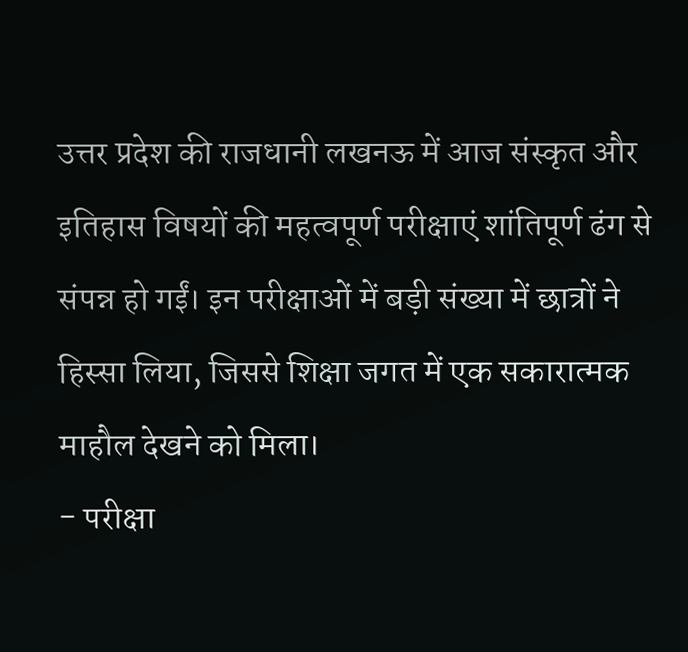उत्तर प्रदेश की राजधानी लखनऊ में आज संस्कृत और इतिहास विषयों की महत्वपूर्ण परीक्षाएं शांतिपूर्ण ढंग से संपन्न हो गईं। इन परीक्षाओं में बड़ी संख्या में छात्रों ने हिस्सा लिया, जिससे शिक्षा जगत में एक सकारात्मक माहौल देखने को मिला।
- परीक्षा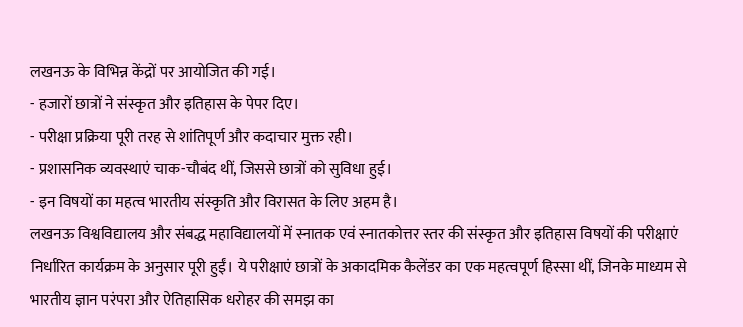लखनऊ के विभिन्न केंद्रों पर आयोजित की गई।
- हजारों छात्रों ने संस्कृत और इतिहास के पेपर दिए।
- परीक्षा प्रक्रिया पूरी तरह से शांतिपूर्ण और कदाचार मुक्त रही।
- प्रशासनिक व्यवस्थाएं चाक-चौबंद थीं, जिससे छात्रों को सुविधा हुई।
- इन विषयों का महत्व भारतीय संस्कृति और विरासत के लिए अहम है।
लखनऊ विश्वविद्यालय और संबद्ध महाविद्यालयों में स्नातक एवं स्नातकोत्तर स्तर की संस्कृत और इतिहास विषयों की परीक्षाएं निर्धारित कार्यक्रम के अनुसार पूरी हुईं। ये परीक्षाएं छात्रों के अकादमिक कैलेंडर का एक महत्वपूर्ण हिस्सा थीं, जिनके माध्यम से भारतीय ज्ञान परंपरा और ऐतिहासिक धरोहर की समझ का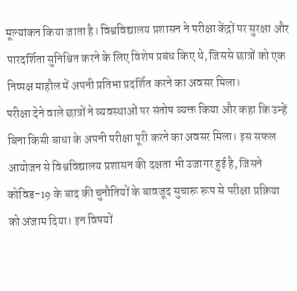मूल्यांकन किया जाता है। विश्वविद्यालय प्रशासन ने परीक्षा केंद्रों पर सुरक्षा और पारदर्शिता सुनिश्चित करने के लिए विशेष प्रबंध किए थे, जिससे छात्रों को एक निष्पक्ष माहौल में अपनी प्रतिभा प्रदर्शित करने का अवसर मिला।
परीक्षा देने वाले छात्रों ने व्यवस्थाओं पर संतोष व्यक्त किया और कहा कि उन्हें बिना किसी बाधा के अपनी परीक्षा पूरी करने का अवसर मिला। इस सफल आयोजन से विश्वविद्यालय प्रशासन की दक्षता भी उजागर हुई है, जिसने कोविड-19 के बाद की चुनौतियों के बावजूद सुचारू रूप से परीक्षा प्रक्रिया को अंजाम दिया। इन विषयों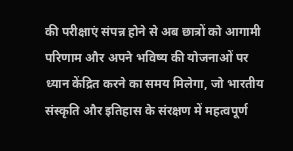की परीक्षाएं संपन्न होने से अब छात्रों को आगामी परिणाम और अपने भविष्य की योजनाओं पर ध्यान केंद्रित करने का समय मिलेगा, जो भारतीय संस्कृति और इतिहास के संरक्षण में महत्वपूर्ण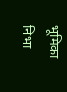भूमिका निभा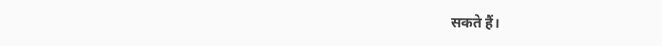सकते हैं।